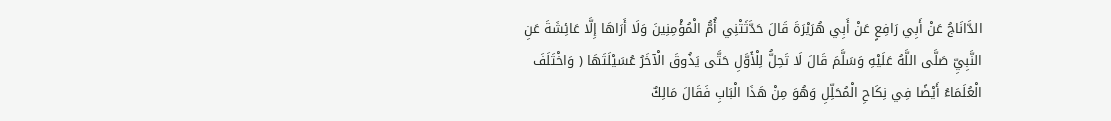الدَّانَاجُ عَنْ أَبِي رَافِعٍ عَنْ أَبِي هُرَيْرَةَ قَالَ حَدَّثَتْنِي أُمُّ الْمُؤْمِنِينَ وَلَا أَرَاهَا إِلَّا عَائِشَةَ عَنِ النَّبِيِّ صَلَّى اللَّهُ عَلَيْهِ وَسَلَّمَ قَالَ لَا تَحِلُّ لِلْأَوَّلِ حَتَّى يَذُوقَ الْآخَرُ عُسَيْلَتَهَا ( وَاخْتَلَفَ الْعُلَمَاءُ أَيْضًا فِي نِكَاحِ الْمُحَلِّلِ وَهُوَ مِنْ هَذَا الْبَابِ فَقَالَ مَالِكٌ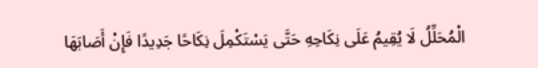الْمُحَلِّلُ لَا يُقِيمُ عَلَى نِكَاحِهِ حَتَّى يَسْتَكْمِلَ نِكَاحًا جَدِيدًا فَإِنْ أَصَابَهَا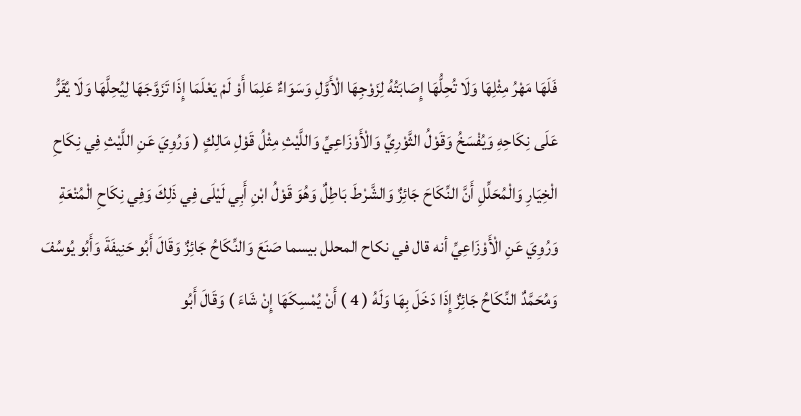فَلَهَا مَهْرُ مِثْلِهَا وَلَا تُحِلُّهَا إِصَابَتُهُ لِزَوْجِهَا الْأَوَّلِ وَسَوَاءٌ عَلِمَا أَوْ لَمْ يَعْلَمَا إِذَا تَزَوَّجَهَا لِيُحِلَّهَا وَلَا يُقَرُّ عَلَى نِكَاحِهِ وَيُفْسَخُ وَقَوْلُ الثَّوْرِيِّ وَالْأَوْزَاعِيِّ وَاللَّيْثِ مِثْلُ قَوْلِ مَالِكٍ ( وَرُوِيَ عَنِ اللَّيْثِ فِي نِكَاحِ الْخِيَارِ وَالْمُحَلِّلِ أَنَّ النِّكَاحَ جَائِزٌ وَالشَّرْطَ بَاطِلٌ وَهُوَ قَوْلُ ابْنِ أَبِي لَيْلَى فِي ذَلِكَ وَفِي نِكَاحِ الْمُتْعَةِ وَرُوِيَ عَنِ الْأَوْزَاعِيِّ أنه قال في نكاح المحلل بيسما صَنَعَ وَالنِّكَاحُ جَائِزٌ وَقَالَ أَبُو حَنِيفَةَ وَأَبُو يُوسُفَ وَمُحَمَّدٌ النِّكَاحُ جَائِزٌ إِذَا دَخَلَ بِهَا وَلَهُ ( 4 ) أَنْ يُمْسِكَهَا إِنْ شَاءَ ) وَقَالَ أَبُو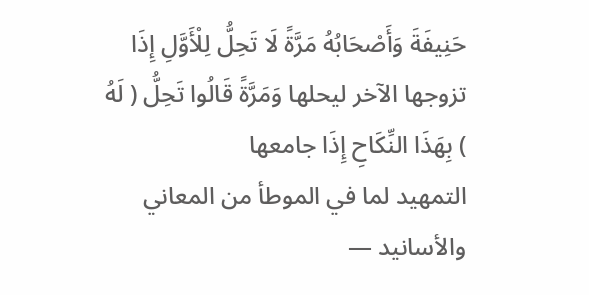حَنِيفَةَ وَأَصْحَابُهُ مَرَّةً لَا تَحِلُّ لِلْأَوَّلِ إِذَا تزوجها الآخر ليحلها وَمَرَّةً قَالُوا تَحِلُّ ( لَهُ ) بِهَذَا النِّكَاحِ إِذَا جامعها
التمهيد لما في الموطأ من المعاني والأسانيد —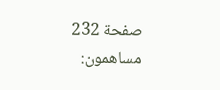صفحة 232
مساهمون: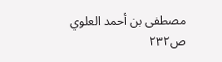مصطفى بن أحمد العلوي
ص٢٣٢